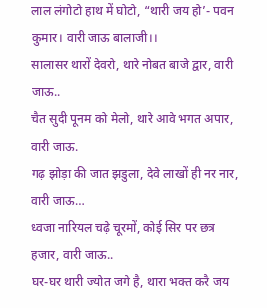लाल लंगोटो हाथ में घोटो, “थारी जय हो’- पवन कुमार। वारी जाऊ बालाजी।।
सालासर थारों देवरो, थारे नोबत बाजे द्वार, वारी जाऊ..
चैत सुदी पूनम को मेलो, थारे आवे भगत अपार, वारी जाऊ.
गढ़ झोड़ा की जात झडुला, देवे लाखों ही नर नार, वारी जाऊ…
ध्वजा नारियल चढ़े चूरमों, कोई सिर पर छत्र हजार, वारी जाऊ..
घर-घर थारी ज्योत जगे है, थारा भक्त करै जय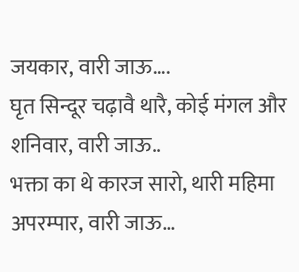जयकार, वारी जाऊ….
घृत सिन्दूर चढ़ावै थारै, कोई मंगल और शनिवार, वारी जाऊ..
भक्ता का थे कारज सारो, थारी महिमा अपरम्पार, वारी जाऊ…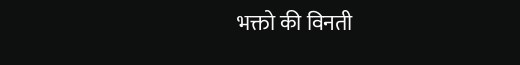भक्तो की विनती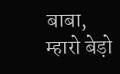बाबा, म्हारो बेड़ो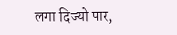लगा दिज्यो पार,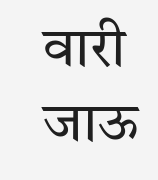वारी जाऊ